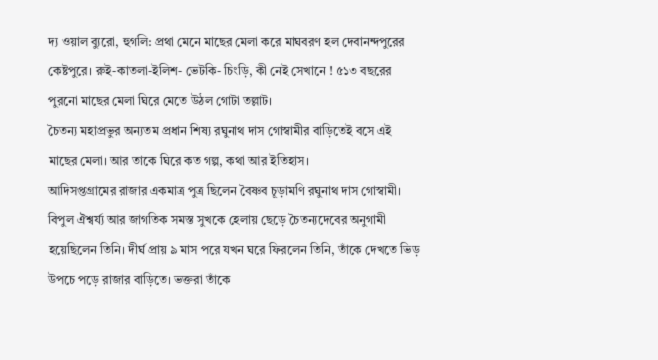দ্য ওয়াল ব্যুরো, হুগলি: প্রথা মেনে মাছের মেলা করে মাঘবরণ হল দেবানন্দপুরের কেষ্টপুরে। রুই-কাতলা-ইলিশ- ভেটকি- চিংড়ি, কী নেই সেখানে ! ৫১৩ বছরের পুরনো মাছের মেলা ঘিরে মেতে উঠল গোটা তল্লাট।
চৈতন্য মহাপ্রভুর অন্যতম প্রধান শিষ্য রঘুনাথ দাস গোস্বামীর বাড়িতেই বসে এই মাছের মেলা। আর তাকে ঘিরে কত গল্প, কথা আর ইতিহাস।
আদিসপ্তগ্রামের রাজার একমাত্র পুত্র ছিলেন বৈষ্ণব চূড়ামণি রঘুনাথ দাস গোস্বামী। বিপুল ঐশ্বর্য্য আর জাগতিক সমস্ত সুখকে হেলায় ছেড়ে চৈতন্যদেবের অনুগামী হয়েছিলেন তিনি। দীর্ঘ প্রায় ৯ মাস পরে যখন ঘরে ফিরলেন তিনি, তাঁকে দেখতে ভিড় উপচে পড়ে রাজার বাড়িতে। ভক্তরা তাঁকে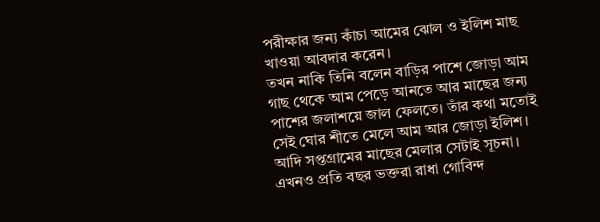পরীক্ষার জন্য কাঁচা আমের ঝোল ও ইলিশ মাছ খাওয়া আবদার করেন।
তখন নাকি তিনি বলেন বাড়ির পাশে জোড়া আম গাছ থেকে আম পেড়ে আনতে আর মাছের জন্য পাশের জলাশয়ে জাল ফেলতে। তাঁর কথা মতোই সেই ঘোর শীতে মেলে আম আর জোড়া ইলিশ। আদি সপ্তগ্রামের মাছের মেলার সেটাই সূচনা।
এখনও প্রতি বছর ভক্তরা রাধা গোবিন্দ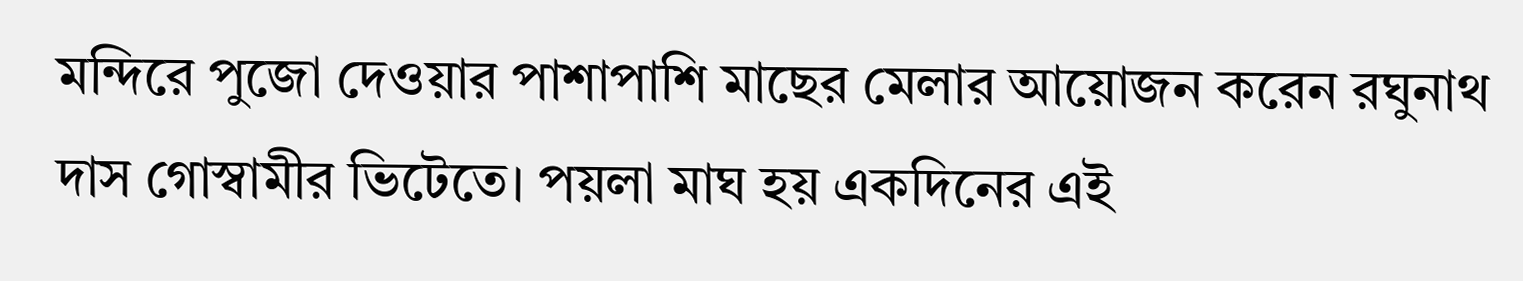মন্দিরে পুজো দেওয়ার পাশাপাশি মাছের মেলার আয়োজন করেন রঘুনাথ দাস গোস্বামীর ভিটেতে। পয়লা মাঘ হয় একদিনের এই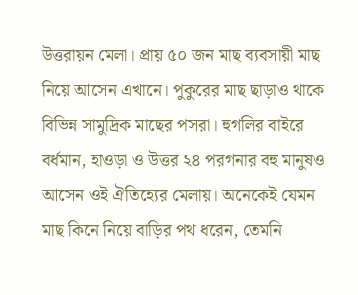উত্তরায়ন মেলা। প্রায় ৫০ জন মাছ ব্যবসায়ী মাছ নিয়ে আসেন এখানে। পুকুরের মাছ ছাড়াও থাকে বিভিন্ন সামুদ্রিক মাছের পসরা। হুগলির বাইরে বর্ধমান, হাওড়া ও উত্তর ২৪ পরগনার বহু মানুষও আসেন ওই ঐতিহ্যের মেলায়। অনেকেই যেমন মাছ কিনে নিয়ে বাড়ির পথ ধরেন, তেমনি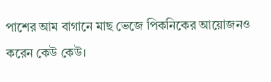পাশের আম বাগানে মাছ ভেজে পিকনিকের আয়োজনও করেন কেউ কেউ।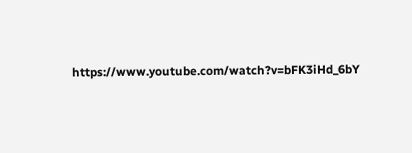https://www.youtube.com/watch?v=bFK3iHd_6bY